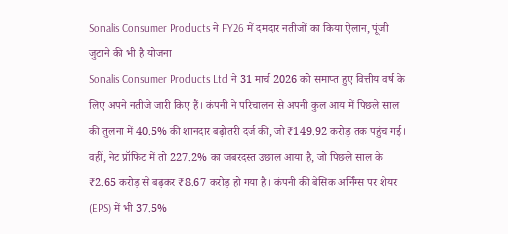Sonalis Consumer Products ने FY26 में दमदार नतीजों का किया ऐलान, पूंजी जुटाने की भी है योजना
Sonalis Consumer Products Ltd ने 31 मार्च 2026 को समाप्त हुए वित्तीय वर्ष के लिए अपने नतीजे जारी किए हैं। कंपनी ने परिचालन से अपनी कुल आय में पिछले साल की तुलना में 40.5% की शानदार बढ़ोतरी दर्ज की, जो ₹149.92 करोड़ तक पहुंच गई। वहीं, नेट प्रॉफिट में तो 227.2% का जबरदस्त उछाल आया है, जो पिछले साल के ₹2.65 करोड़ से बढ़कर ₹8.67 करोड़ हो गया है। कंपनी की बेसिक अर्निंग्स पर शेयर (EPS) में भी 37.5%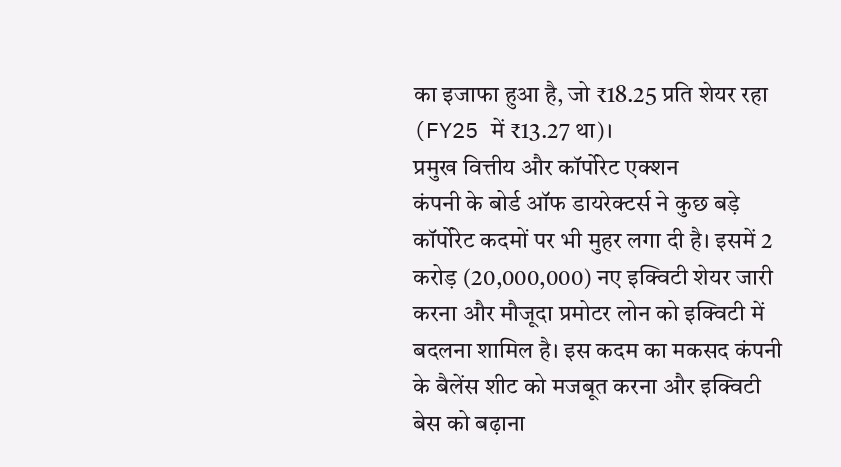का इजाफा हुआ है, जो ₹18.25 प्रति शेयर रहा (FY25 में ₹13.27 था)।
प्रमुख वित्तीय और कॉर्पोरेट एक्शन
कंपनी के बोर्ड ऑफ डायरेक्टर्स ने कुछ बड़े कॉर्पोरेट कदमों पर भी मुहर लगा दी है। इसमें 2 करोड़ (20,000,000) नए इक्विटी शेयर जारी करना और मौजूदा प्रमोटर लोन को इक्विटी में बदलना शामिल है। इस कदम का मकसद कंपनी के बैलेंस शीट को मजबूत करना और इक्विटी बेस को बढ़ाना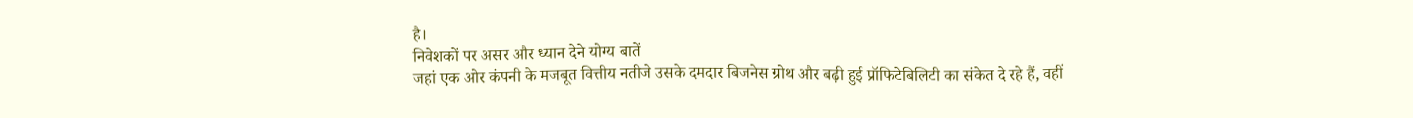है।
निवेशकों पर असर और ध्यान देने योग्य बातें
जहां एक ओर कंपनी के मजबूत वित्तीय नतीजे उसके दमदार बिजनेस ग्रोथ और बढ़ी हुई प्रॉफिटेबिलिटी का संकेत दे रहे हैं, वहीं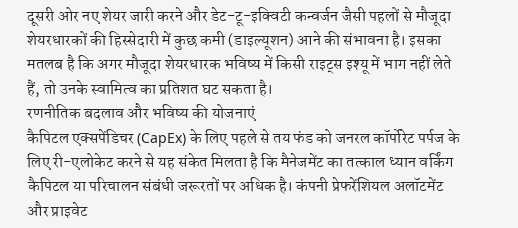दूसरी ओर नए शेयर जारी करने और डेट-टू-इक्विटी कन्वर्जन जैसी पहलों से मौजूदा शेयरधारकों की हिस्सेदारी में कुछ कमी (डाइल्यूशन) आने की संभावना है। इसका मतलब है कि अगर मौजूदा शेयरधारक भविष्य में किसी राइट्स इश्यू में भाग नहीं लेते हैं, तो उनके स्वामित्व का प्रतिशत घट सकता है।
रणनीतिक बदलाव और भविष्य की योजनाएं
कैपिटल एक्सपेंडिचर (CapEx) के लिए पहले से तय फंड को जनरल कॉर्पोरेट पर्पज के लिए री-एलोकेट करने से यह संकेत मिलता है कि मैनेजमेंट का तत्काल ध्यान वर्किंग कैपिटल या परिचालन संबंधी जरूरतों पर अधिक है। कंपनी प्रेफरेंशियल अलॉटमेंट और प्राइवेट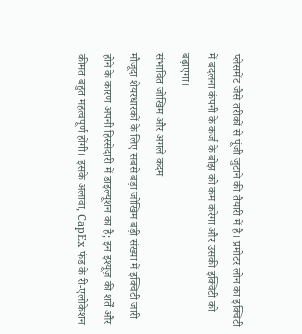प्लेसमेंट जैसे तरीकों से पूंजी जुटाने की तैयारी में है। प्रमोटर लोन का इक्विटी में बदलना कंपनी के कर्ज के बोझ को कम करेगा और उसकी इक्विटी को बढ़ाएगा।
संभावित जोखिम और अगले कदम
मौजूदा शेयरधारकों के लिए सबसे बड़ा जोखिम बड़ी संख्या में इक्विटी जारी होने के कारण अपनी हिस्सेदारी में डाइल्यूशन का है; इन इश्यूज़ की शर्तें और कीमत बहुत महत्वपूर्ण होंगी। इसके अलावा, CapEx फंड के री-एलोकेशन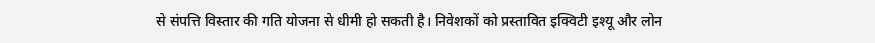से संपत्ति विस्तार की गति योजना से धीमी हो सकती है। निवेशकों को प्रस्तावित इक्विटी इश्यू और लोन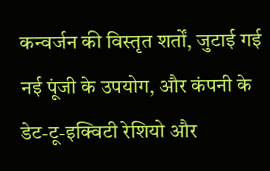कन्वर्जन की विस्तृत शर्तों, जुटाई गई नई पूंजी के उपयोग, और कंपनी के डेट-टू-इक्विटी रेशियो और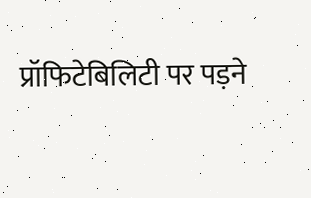प्रॉफिटेबिलिटी पर पड़ने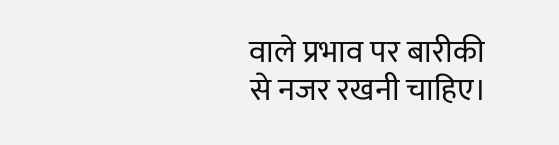वाले प्रभाव पर बारीकी से नजर रखनी चाहिए।